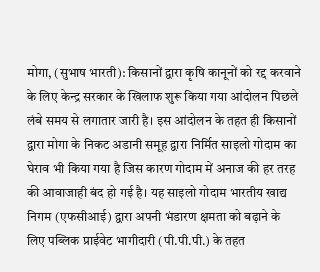मोगा, (सुभाष भारती): किसानों द्वारा कृषि कानूनों को रद्द करवाने के लिए केन्द्र सरकार के खिलाफ शुरू किया गया आंदोलन पिछले लंबे समय से लगातार जारी है। इस आंदोलन के तहत ही किसानों द्वारा मोगा के निकट अडानी समूह द्वारा निर्मित साइलो गोदाम का घेराव भी किया गया है जिस कारण गोदाम में अनाज की हर तरह की आवाजाही बंद हो गई है। यह साइलो गोदाम भारतीय खाद्य निगम (एफसीआई) द्वारा अपनी भंडारण क्षमता को बढ़ाने के लिए पब्लिक प्राईवेट भागीदारी (पी.पी.पी.) के तहत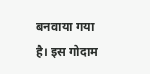बनवाया गया है। इस गोदाम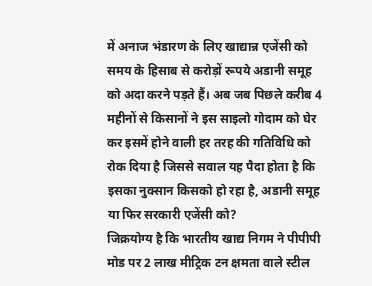में अनाज भंडारण के लिए खाद्यान्न एजेंसी को समय के हिसाब से करोड़ों रूपये अडानी समूह को अदा करने पड़ते हैं। अब जब पिछले करीब 4 महीनों से किसानों ने इस साइलो गोदाम को घेर कर इसमें होने वाली हर तरह की गतिविधि को रोक दिया है जिससे सवाल यह पैदा होता है कि इसका नुक्सान किसको हो रहा है, अडानी समूह या फिर सरकारी एजेंसी को?
जिक्रयोग्य है कि भारतीय खाद्य निगम ने पीपीपी मोड पर 2 लाख मीट्रिक टन क्षमता वाले स्टील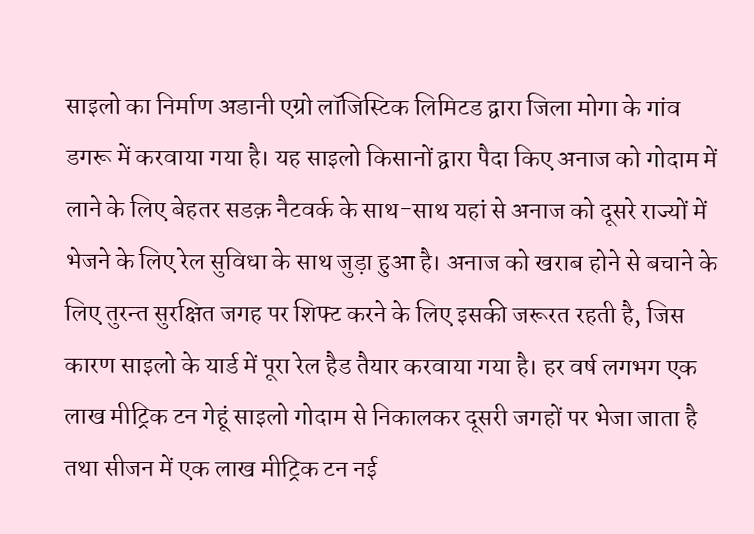साइलो का निर्माण अडानी एग्रो लॉजिस्टिक लिमिटड द्वारा जिला मोगा के गांव डगरू में करवाया गया है। यह साइलो किसानों द्वारा पैदा किए अनाज को गोदाम में लाने के लिए बेहतर सडक़ नैटवर्क के साथ-साथ यहां से अनाज को दूसरे राज्यों में भेजने के लिए रेल सुविधा के साथ जुड़ा हुआ है। अनाज को खराब होने से बचाने के लिए तुरन्त सुरक्षित जगह पर शिफ्ट करने के लिए इसकी जरूरत रहती है, जिस कारण साइलो के यार्ड में पूरा रेल हैड तैयार करवाया गया है। हर वर्ष लगभग एक लाख मीट्रिक टन गेहूं साइलो गोदाम से निकालकर दूसरी जगहों पर भेजा जाता है तथा सीजन में एक लाख मीट्रिक टन नई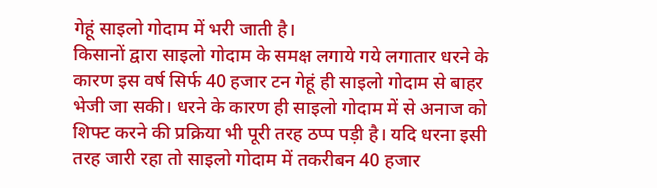गेहूं साइलो गोदाम में भरी जाती है।
किसानों द्वारा साइलो गोदाम के समक्ष लगाये गये लगातार धरने के कारण इस वर्ष सिर्फ 40 हजार टन गेहूं ही साइलो गोदाम से बाहर भेजी जा सकी। धरने के कारण ही साइलो गोदाम में से अनाज को शिफ्ट करने की प्रक्रिया भी पूरी तरह ठप्प पड़ी है। यदि धरना इसी तरह जारी रहा तो साइलो गोदाम में तकरीबन 40 हजार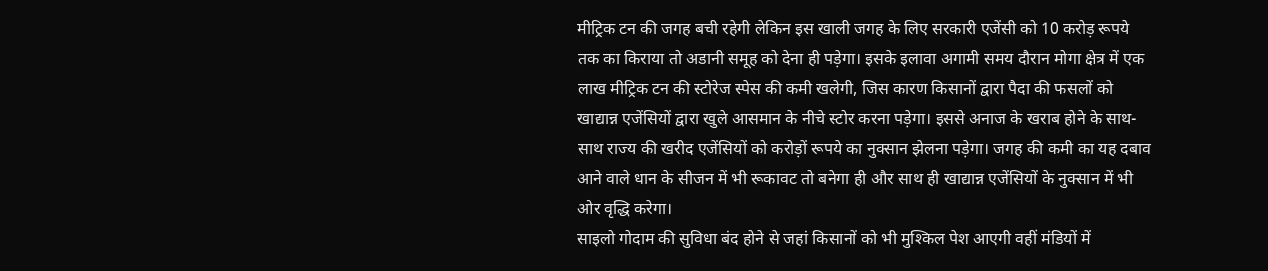मीट्रिक टन की जगह बची रहेगी लेकिन इस खाली जगह के लिए सरकारी एजेंसी को 10 करोड़ रूपये तक का किराया तो अडानी समूह को देना ही पड़ेगा। इसके इलावा अगामी समय दौरान मोगा क्षेत्र में एक लाख मीट्रिक टन की स्टोरेज स्पेस की कमी खलेगी, जिस कारण किसानों द्वारा पैदा की फसलों को खाद्यान्न एजेंसियों द्वारा खुले आसमान के नीचे स्टोर करना पड़ेगा। इससे अनाज के खराब होने के साथ-साथ राज्य की खरीद एजेंसियों को करोड़ों रूपये का नुक्सान झेलना पड़ेगा। जगह की कमी का यह दबाव आने वाले धान के सीजन में भी रूकावट तो बनेगा ही और साथ ही खाद्यान्न एजेंसियों के नुक्सान में भी ओर वृद्धि करेगा।
साइलो गोदाम की सुविधा बंद होने से जहां किसानों को भी मुश्किल पेश आएगी वहीं मंडियों में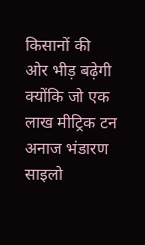किसानों की ओर भीड़ बढ़ेगी क्योंकि जो एक लाख मीट्रिक टन अनाज भंडारण साइलो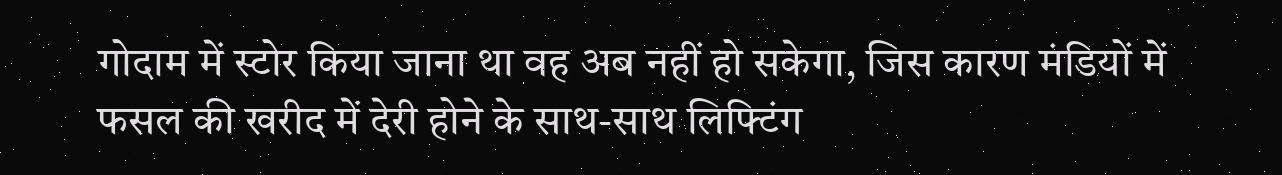गोदाम में स्टोर किया जाना था वह अब नहीं हो सकेगा, जिस कारण मंडियों में फसल की खरीद में देरी होने के साथ-साथ लिफ्टिंग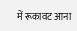में रूकावट आना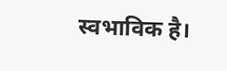स्वभाविक है।